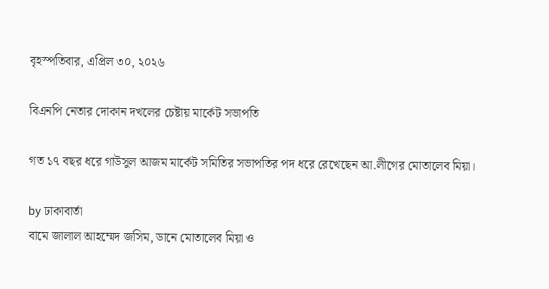বৃহস্পতিবার, এপ্রিল ৩০, ২০২৬

বিএনপি নেতার দোকান দখলের চেষ্টায় মার্কেট সভাপতি

গত ১৭ বছর ধরে গাউসুল আজম মার্কেট সমিতির সভাপতির পদ ধরে রেখেছেন আ.লীগের মোতালেব মিয়া।

by ঢাকাবার্তা
বামে জালাল আহম্মেদ জসিম, ডানে মোতালেব মিয়া ও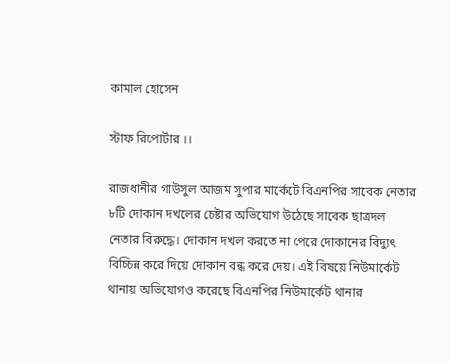কামাল হোসেন

স্টাফ রিপোর্টার ।।

রাজধানীর গাউসুল আজম সুপার মার্কেটে বিএনপির সাবেক নেতার ৮টি দোকান দখলের চেষ্টার অভিযোগ উঠেছে সাবেক ছাত্রদল নেতার বিরুদ্ধে। দোকান দখল করতে না পেরে দোকানের বিদ্যুৎ বিচ্চিন্ন করে দিয়ে দোকান বন্ধ করে দেয়। এই বিষয়ে নিউমার্কেট থানায় অভিযোগও করেছে বিএনপির নিউমার্কেট থানার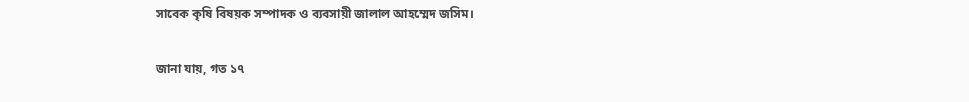সাবেক কৃষি বিষয়ক সম্পাদক ও ব্যবসায়ী জালাল আহম্মেদ জসিম।

জানা যায়, গত ১৭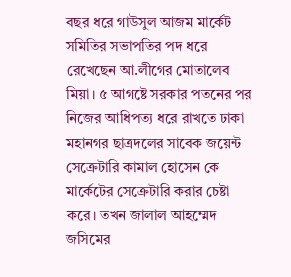বছর ধরে গাউসুল আজম মার্কেট সমিতির সভাপতির পদ ধরে রেখেছেন আ.লীগের মোতালেব মিয়া। ৫ আগষ্টে সরকার পতনের পর নিজের আধিপত্য ধরে রাখতে ঢাকা মহানগর ছাত্রদলের সাবেক জয়েন্ট সেক্রেটারি কামাল হোসেন কে মার্কেটের সেক্রেটারি করার চেষ্টা করে। তখন জালাল আহম্মেদ জসিমের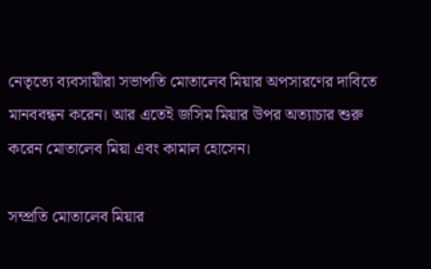নেতৃত্যে ব্যবসায়ীরা সভাপতি মোতালেব মিয়ার অপসারণের দাবিতে মানববন্ধন করেন। আর এতেই জসিম মিয়ার উপর অত্যাচার শুরু করেন মোতালেব মিয়া এবং কামাল হোসেন।

সম্প্রতি মোতালেব মিয়ার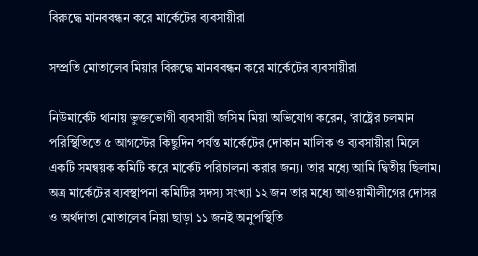বিরুদ্ধে মানববন্ধন করে মার্কেটের ব্যবসায়ীরা

সম্প্রতি মোতালেব মিয়ার বিরুদ্ধে মানববন্ধন করে মার্কেটের ব্যবসায়ীরা

নিউমার্কেট থানায় ভুক্তভোগী ব্যবসায়ী জসিম মিয়া অভিযোগ করেন, ‘রাষ্ট্রের চলমান পরিস্থিতিতে ৫ আগস্টের কিছুদিন পর্যন্ত মার্কেটের দোকান মালিক ও ব্যবসায়ীরা মিলে একটি সমন্বয়ক কমিটি করে মার্কেট পরিচালনা করার জন্য। তার মধ্যে আমি দ্বিতীয় ছিলাম। অত্র মার্কেটের ব্যবস্থাপনা কমিটির সদস্য সংখ্যা ১২ জন তার মধ্যে আওয়ামীলীগের দোসর ও অর্থদাতা মোতালেব নিয়া ছাড়া ১১ জনই অনুপস্থিতি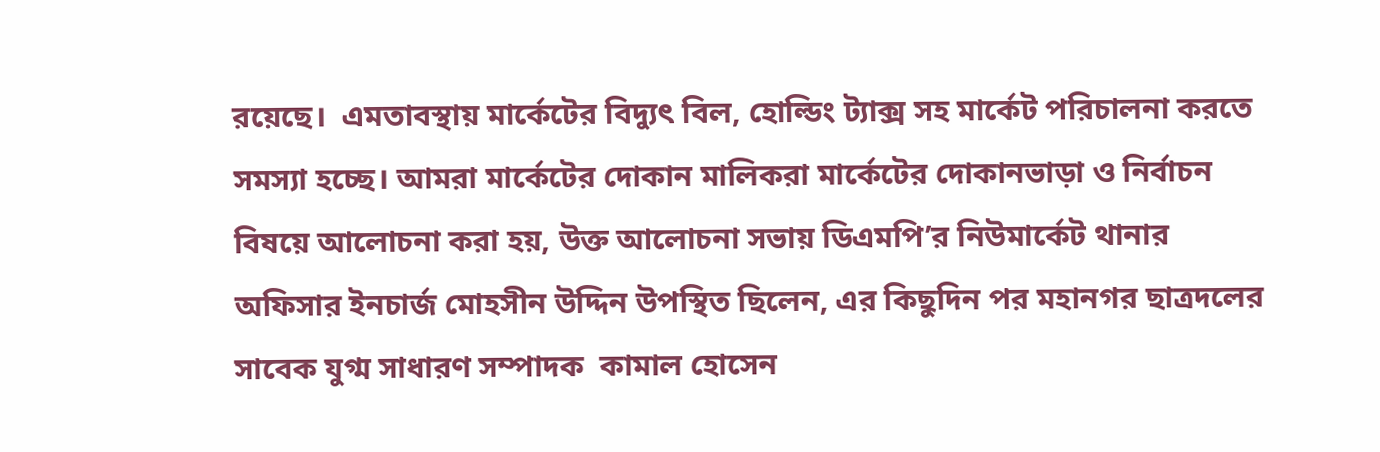রয়েছে।  এমতাবস্থায় মার্কেটের বিদ্যুৎ বিল, হোল্ডিং ট্যাক্স সহ মার্কেট পরিচালনা করতে সমস্যা হচ্ছে। আমরা মার্কেটের দোকান মালিকরা মার্কেটের দোকানভাড়া ও নির্বাচন বিষয়ে আলোচনা করা হয়, উক্ত আলোচনা সভায় ডিএমপি’র নিউমার্কেট থানার অফিসার ইনচার্জ মোহসীন উদ্দিন উপস্থিত ছিলেন, এর কিছুদিন পর মহানগর ছাত্রদলের সাবেক যুগ্ম সাধারণ সম্পাদক  কামাল হোসেন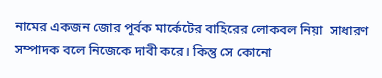নামের একজন জোর পূর্বক মার্কেটের বাহিরের লোকবল নিয়া  সাধারণ সম্পাদক বলে নিজেকে দাবী করে। কিন্তু সে কোনো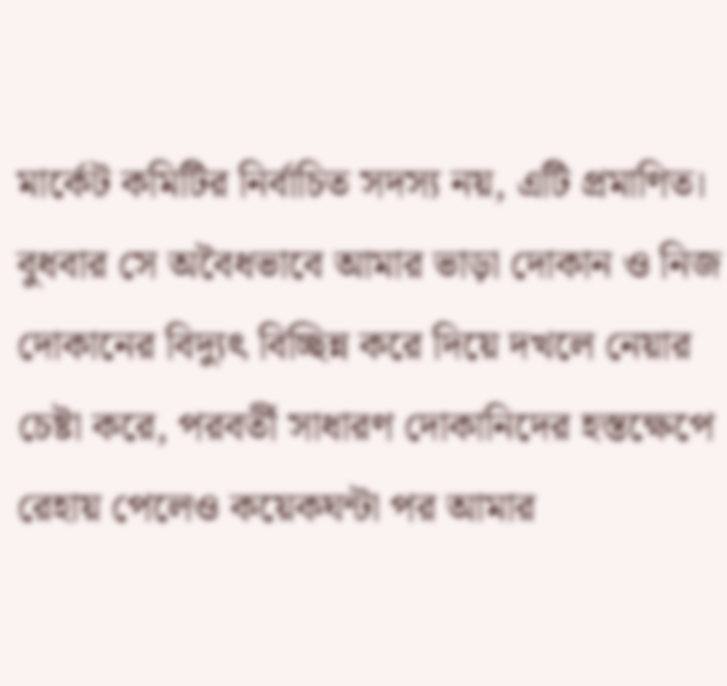মার্কেট কমিটির নির্বাচিত সদস্য নয়, এটি প্রমাণিত। বুধবার সে অবৈধভাবে আমার ভাড়া দোকান ও নিজ দোকানের বিদ্যুৎ বিচ্ছিন্ন করে দিয়ে দখলে নেয়ার চেষ্টা করে, পরবর্তী সাধারণ দোকানিদের হস্তক্ষেপে রেহায় পেলেও কয়েকঘন্টা পর আমার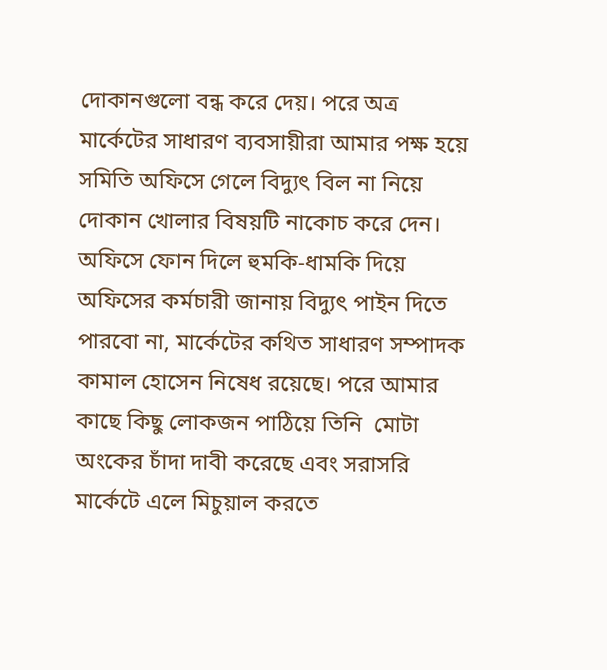দোকানগুলো বন্ধ করে দেয়। পরে অত্র মার্কেটের সাধারণ ব্যবসায়ীরা আমার পক্ষ হয়ে সমিতি অফিসে গেলে বিদ্যুৎ বিল না নিয়ে দোকান খোলার বিষয়টি নাকোচ করে দেন। অফিসে ফোন দিলে হুমকি-ধামকি দিয়ে অফিসের কর্মচারী জানায় বিদ্যুৎ পাইন দিতে পারবো না, মার্কেটের কথিত সাধারণ সম্পাদক কামাল হোসেন নিষেধ রয়েছে। পরে আমার কাছে কিছু লোকজন পাঠিয়ে তিনি  মোটা অংকের চাঁদা দাবী করেছে এবং সরাসরি মার্কেটে এলে মিচুয়াল করতে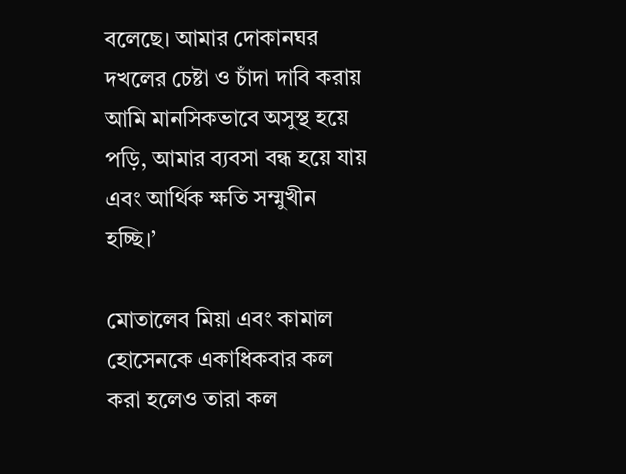বলেছে। আমার দোকানঘর দখলের চেষ্টা ও চাঁদা দাবি করায় আমি মানসিকভাবে অসুস্থ হয়ে পড়ি, আমার ব্যবসা বন্ধ হয়ে যায় এবং আর্থিক ক্ষতি সম্মুখীন হচ্ছি।’

মোতালেব মিয়া এবং কামাল হোসেনকে একাধিকবার কল করা হলেও তারা কল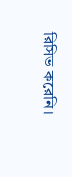রিসিভ করেনি।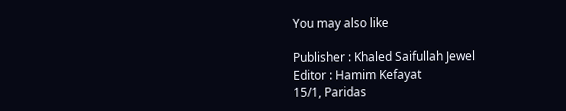You may also like

Publisher : Khaled Saifullah Jewel
Editor : Hamim Kefayat
15/1, Paridas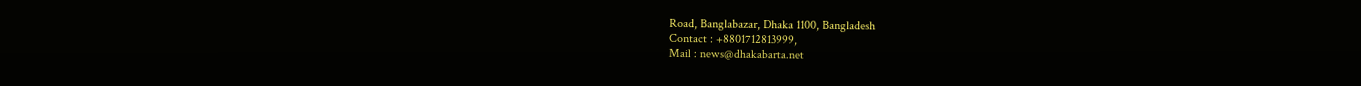Road, Banglabazar, Dhaka 1100, Bangladesh
Contact : +8801712813999,
Mail : news@dhakabarta.net